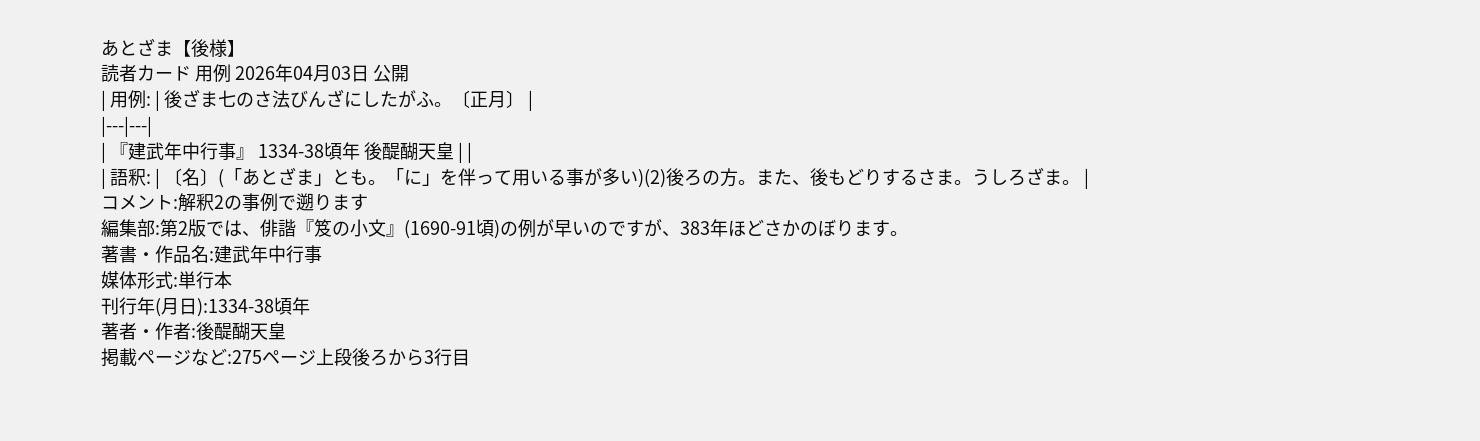あとざま【後様】
読者カード 用例 2026年04月03日 公開
| 用例: | 後ざま七のさ法びんざにしたがふ。〔正月〕 |
|---|---|
| 『建武年中行事』 1334-38頃年 後醍醐天皇 | |
| 語釈: | 〔名〕(「あとざま」とも。「に」を伴って用いる事が多い)(2)後ろの方。また、後もどりするさま。うしろざま。 |
コメント:解釈2の事例で遡ります
編集部:第2版では、俳諧『笈の小文』(1690-91頃)の例が早いのですが、383年ほどさかのぼります。
著書・作品名:建武年中行事
媒体形式:単行本
刊行年(月日):1334-38頃年
著者・作者:後醍醐天皇
掲載ページなど:275ページ上段後ろから3行目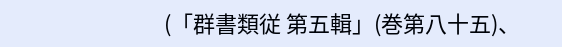(「群書類従 第五輯」(巻第八十五)、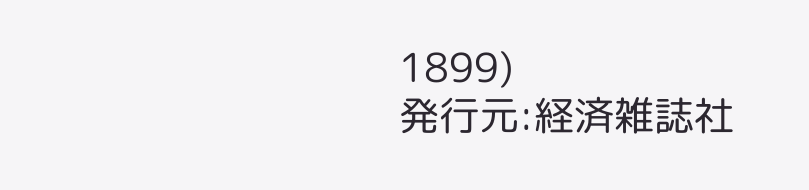1899)
発行元:経済雑誌社